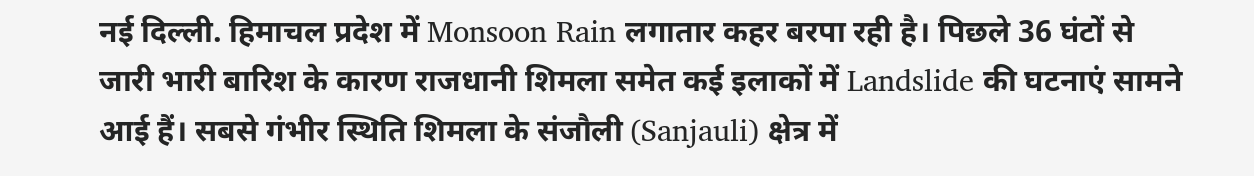नई दिल्ली. हिमाचल प्रदेश में Monsoon Rain लगातार कहर बरपा रही है। पिछले 36 घंटों से जारी भारी बारिश के कारण राजधानी शिमला समेत कई इलाकों में Landslide की घटनाएं सामने आई हैं। सबसे गंभीर स्थिति शिमला के संजौली (Sanjauli) क्षेत्र में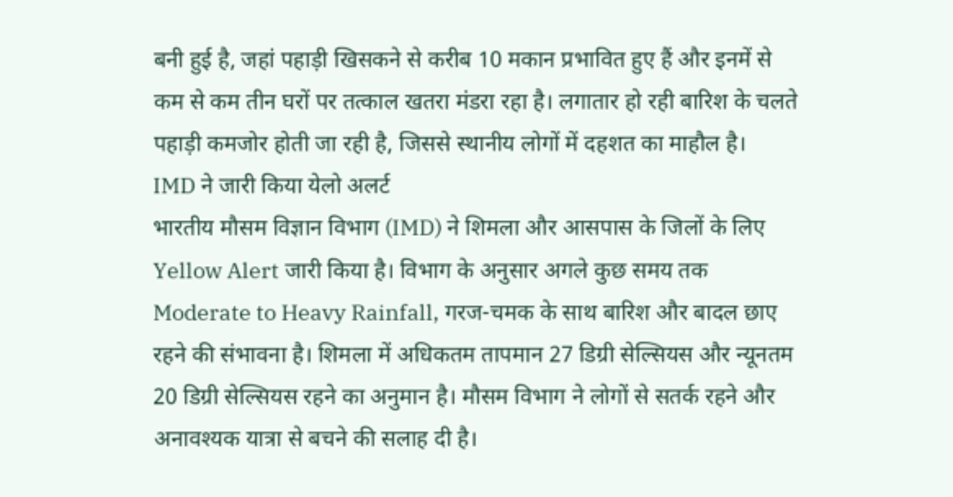बनी हुई है, जहां पहाड़ी खिसकने से करीब 10 मकान प्रभावित हुए हैं और इनमें से कम से कम तीन घरों पर तत्काल खतरा मंडरा रहा है। लगातार हो रही बारिश के चलते पहाड़ी कमजोर होती जा रही है, जिससे स्थानीय लोगों में दहशत का माहौल है।
IMD ने जारी किया येलो अलर्ट
भारतीय मौसम विज्ञान विभाग (IMD) ने शिमला और आसपास के जिलों के लिए Yellow Alert जारी किया है। विभाग के अनुसार अगले कुछ समय तक Moderate to Heavy Rainfall, गरज-चमक के साथ बारिश और बादल छाए रहने की संभावना है। शिमला में अधिकतम तापमान 27 डिग्री सेल्सियस और न्यूनतम 20 डिग्री सेल्सियस रहने का अनुमान है। मौसम विभाग ने लोगों से सतर्क रहने और अनावश्यक यात्रा से बचने की सलाह दी है।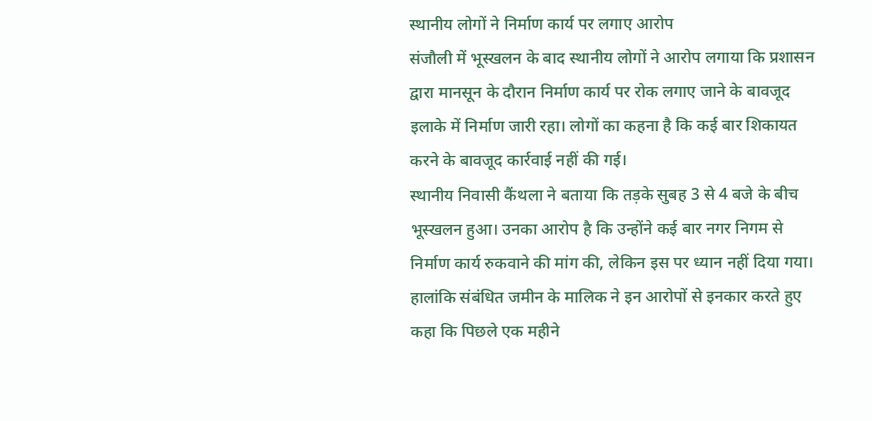स्थानीय लोगों ने निर्माण कार्य पर लगाए आरोप
संजौली में भूस्खलन के बाद स्थानीय लोगों ने आरोप लगाया कि प्रशासन द्वारा मानसून के दौरान निर्माण कार्य पर रोक लगाए जाने के बावजूद इलाके में निर्माण जारी रहा। लोगों का कहना है कि कई बार शिकायत करने के बावजूद कार्रवाई नहीं की गई।
स्थानीय निवासी कैंथला ने बताया कि तड़के सुबह 3 से 4 बजे के बीच भूस्खलन हुआ। उनका आरोप है कि उन्होंने कई बार नगर निगम से निर्माण कार्य रुकवाने की मांग की, लेकिन इस पर ध्यान नहीं दिया गया। हालांकि संबंधित जमीन के मालिक ने इन आरोपों से इनकार करते हुए कहा कि पिछले एक महीने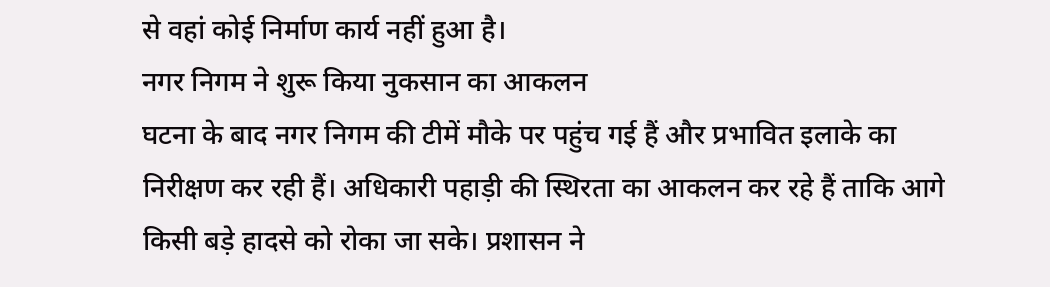से वहां कोई निर्माण कार्य नहीं हुआ है।
नगर निगम ने शुरू किया नुकसान का आकलन
घटना के बाद नगर निगम की टीमें मौके पर पहुंच गई हैं और प्रभावित इलाके का निरीक्षण कर रही हैं। अधिकारी पहाड़ी की स्थिरता का आकलन कर रहे हैं ताकि आगे किसी बड़े हादसे को रोका जा सके। प्रशासन ने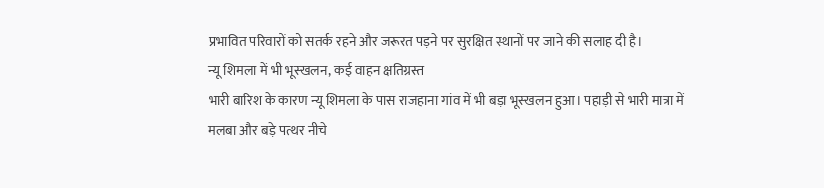प्रभावित परिवारों को सतर्क रहने और जरूरत पड़ने पर सुरक्षित स्थानों पर जाने की सलाह दी है।
न्यू शिमला में भी भूस्खलन, कई वाहन क्षतिग्रस्त
भारी बारिश के कारण न्यू शिमला के पास राजहाना गांव में भी बड़ा भूस्खलन हुआ। पहाड़ी से भारी मात्रा में मलबा और बड़े पत्थर नीचे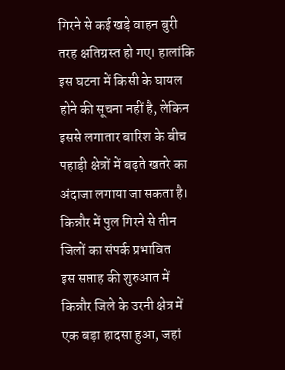गिरने से कई खड़े वाहन बुरी तरह क्षतिग्रस्त हो गए। हालांकि इस घटना में किसी के घायल होने की सूचना नहीं है, लेकिन इससे लगातार बारिश के बीच पहाड़ी क्षेत्रों में बढ़ते खतरे का अंदाजा लगाया जा सकता है।
किन्नौर में पुल गिरने से तीन जिलों का संपर्क प्रभावित
इस सप्ताह की शुरुआत में किन्नौर जिले के उरनी क्षेत्र में एक बड़ा हादसा हुआ, जहां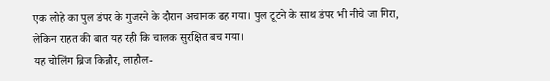एक लोहे का पुल डंपर के गुजरने के दौरान अचानक ढह गया। पुल टूटने के साथ डंपर भी नीचे जा गिरा, लेकिन राहत की बात यह रही कि चालक सुरक्षित बच गया।
यह चोलिंग ब्रिज किन्नौर, लाहौल-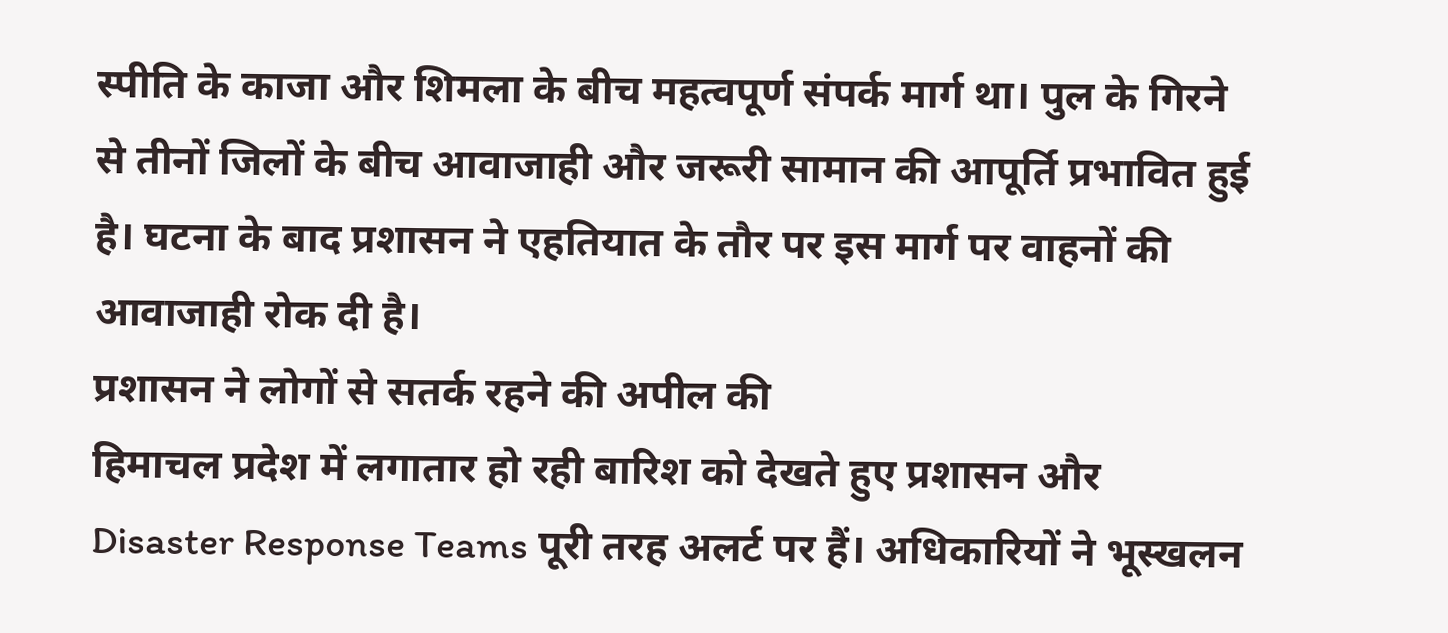स्पीति के काजा और शिमला के बीच महत्वपूर्ण संपर्क मार्ग था। पुल के गिरने से तीनों जिलों के बीच आवाजाही और जरूरी सामान की आपूर्ति प्रभावित हुई है। घटना के बाद प्रशासन ने एहतियात के तौर पर इस मार्ग पर वाहनों की आवाजाही रोक दी है।
प्रशासन ने लोगों से सतर्क रहने की अपील की
हिमाचल प्रदेश में लगातार हो रही बारिश को देखते हुए प्रशासन और Disaster Response Teams पूरी तरह अलर्ट पर हैं। अधिकारियों ने भूस्खलन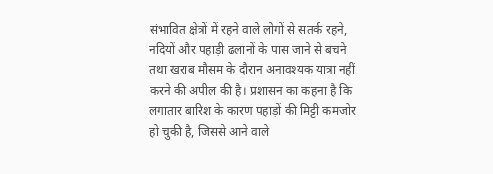संभावित क्षेत्रों में रहने वाले लोगों से सतर्क रहने, नदियों और पहाड़ी ढलानों के पास जाने से बचने तथा खराब मौसम के दौरान अनावश्यक यात्रा नहीं करने की अपील की है। प्रशासन का कहना है कि लगातार बारिश के कारण पहाड़ों की मिट्टी कमजोर हो चुकी है, जिससे आने वाले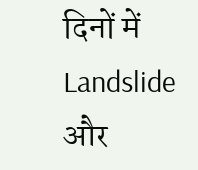दिनों में Landslide और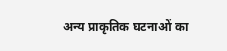अन्य प्राकृतिक घटनाओं का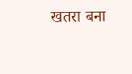खतरा बना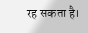रह सकता है।